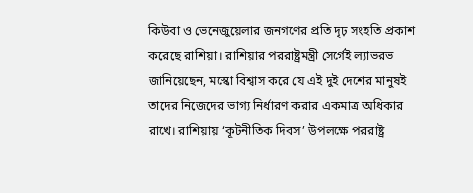কিউবা ও ভেনেজুয়েলার জনগণের প্রতি দৃঢ় সংহতি প্রকাশ করেছে রাশিয়া। রাশিয়ার পররাষ্ট্রমন্ত্রী সের্গেই ল্যাভরভ জানিয়েছেন, মস্কো বিশ্বাস করে যে এই দুই দেশের মানুষই তাদের নিজেদের ভাগ্য নির্ধারণ করার একমাত্র অধিকার রাখে। রাশিয়ায় ‘কূটনীতিক দিবস’ উপলক্ষে পররাষ্ট্র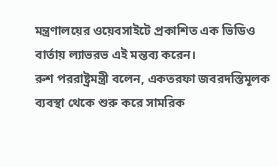মন্ত্রণালয়ের ওয়েবসাইটে প্রকাশিত এক ভিডিও বার্তায় ল্যাভরভ এই মন্তব্য করেন।
রুশ পররাষ্ট্রমন্ত্রী বলেন, একতরফা জবরদস্তিমূলক ব্যবস্থা থেকে শুরু করে সামরিক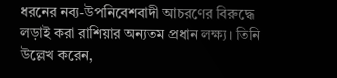ধরনের নব্য-উপনিবেশবাদী আচরণের বিরুদ্ধে লড়াই করা রাশিয়ার অন্যতম প্রধান লক্ষ্য। তিনি উল্লেখ করেন,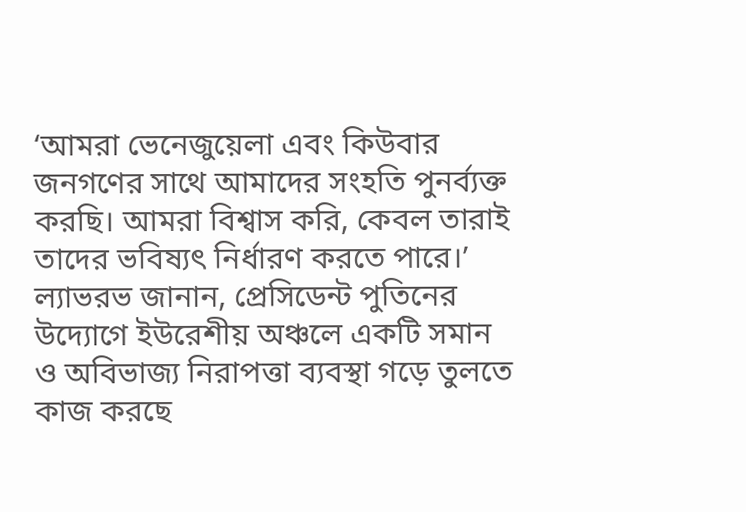‘আমরা ভেনেজুয়েলা এবং কিউবার জনগণের সাথে আমাদের সংহতি পুনর্ব্যক্ত করছি। আমরা বিশ্বাস করি, কেবল তারাই তাদের ভবিষ্যৎ নির্ধারণ করতে পারে।’ ল্যাভরভ জানান, প্রেসিডেন্ট পুতিনের উদ্যোগে ইউরেশীয় অঞ্চলে একটি সমান ও অবিভাজ্য নিরাপত্তা ব্যবস্থা গড়ে তুলতে কাজ করছে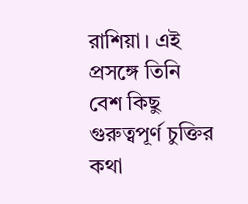রাশিয়া। এই প্রসঙ্গে তিনি বেশ কিছু গুরুত্বপূর্ণ চুক্তির কথা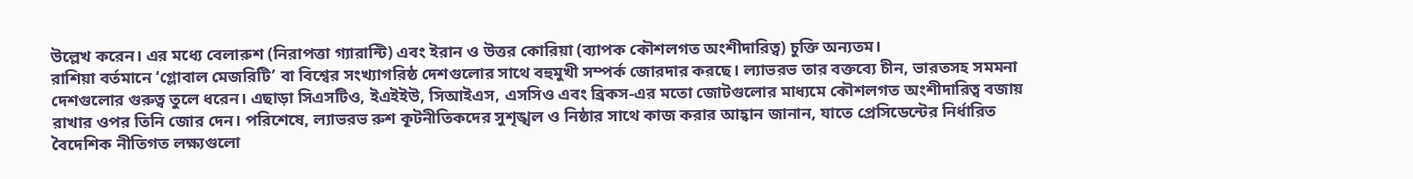উল্লেখ করেন। এর মধ্যে বেলারুশ (নিরাপত্তা গ্যারান্টি) এবং ইরান ও উত্তর কোরিয়া (ব্যাপক কৌশলগত অংশীদারিত্ব) চুক্তি অন্যতম।
রাশিয়া বর্তমানে ‘গ্লোবাল মেজরিটি’ বা বিশ্বের সংখ্যাগরিষ্ঠ দেশগুলোর সাথে বহুমুখী সম্পর্ক জোরদার করছে। ল্যাভরভ তার বক্তব্যে চীন, ভারতসহ সমমনা দেশগুলোর গুরুত্ব তুলে ধরেন। এছাড়া সিএসটিও, ইএইইউ, সিআইএস, এসসিও এবং ব্রিকস-এর মতো জোটগুলোর মাধ্যমে কৌশলগত অংশীদারিত্ব বজায় রাখার ওপর তিনি জোর দেন। পরিশেষে, ল্যাভরভ রুশ কূটনীতিকদের সুশৃঙ্খল ও নিষ্ঠার সাথে কাজ করার আহ্বান জানান, যাতে প্রেসিডেন্টের নির্ধারিত বৈদেশিক নীতিগত লক্ষ্যগুলো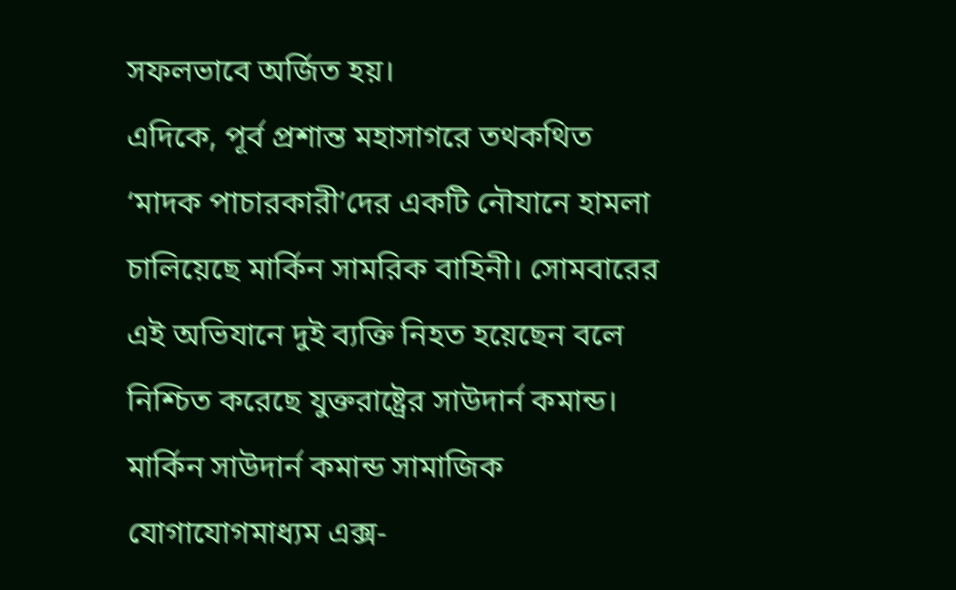সফলভাবে অর্জিত হয়।
এদিকে, পূর্ব প্রশান্ত মহাসাগরে তথকথিত ‘মাদক পাচারকারী’দের একটি নৌযানে হামলা চালিয়েছে মার্কিন সামরিক বাহিনী। সোমবারের এই অভিযানে দুই ব্যক্তি নিহত হয়েছেন বলে নিশ্চিত করেছে যুক্তরাষ্ট্রের সাউদার্ন কমান্ড। মার্কিন সাউদার্ন কমান্ড সামাজিক যোগাযোগমাধ্যম এক্স-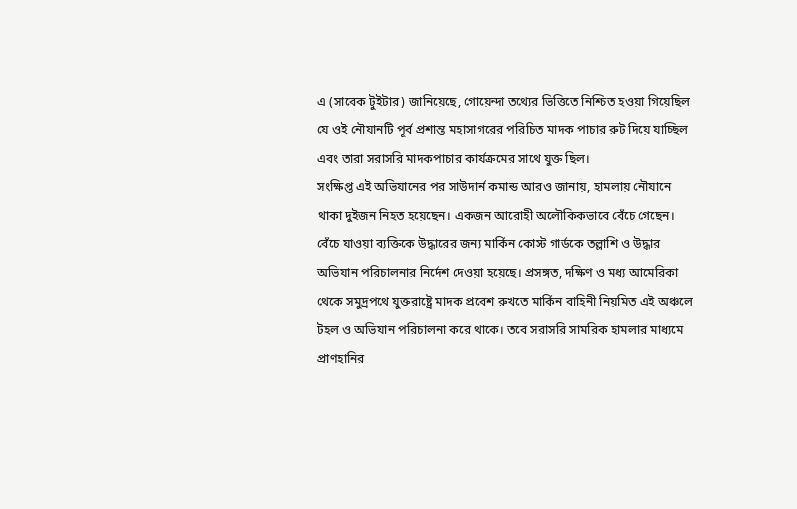এ (সাবেক টুইটার) জানিয়েছে, গোয়েন্দা তথ্যের ভিত্তিতে নিশ্চিত হওয়া গিয়েছিল যে ওই নৌযানটি পূর্ব প্রশান্ত মহাসাগরের পরিচিত মাদক পাচার রুট দিয়ে যাচ্ছিল এবং তারা সরাসরি মাদকপাচার কার্যক্রমের সাথে যুক্ত ছিল।
সংক্ষিপ্ত এই অভিযানের পর সাউদার্ন কমান্ড আরও জানায়, হামলায় নৌযানে থাকা দুইজন নিহত হয়েছেন। একজন আরোহী অলৌকিকভাবে বেঁচে গেছেন। বেঁচে যাওয়া ব্যক্তিকে উদ্ধারের জন্য মার্কিন কোস্ট গার্ডকে তল্লাশি ও উদ্ধার অভিযান পরিচালনার নির্দেশ দেওয়া হয়েছে। প্রসঙ্গত, দক্ষিণ ও মধ্য আমেরিকা থেকে সমুদ্রপথে যুক্তরাষ্ট্রে মাদক প্রবেশ রুখতে মার্কিন বাহিনী নিয়মিত এই অঞ্চলে টহল ও অভিযান পরিচালনা করে থাকে। তবে সরাসরি সামরিক হামলার মাধ্যমে প্রাণহানির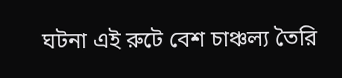ঘটনা এই রুটে বেশ চাঞ্চল্য তৈরি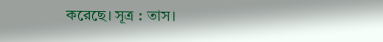করেছে। সূত্র : তাস।